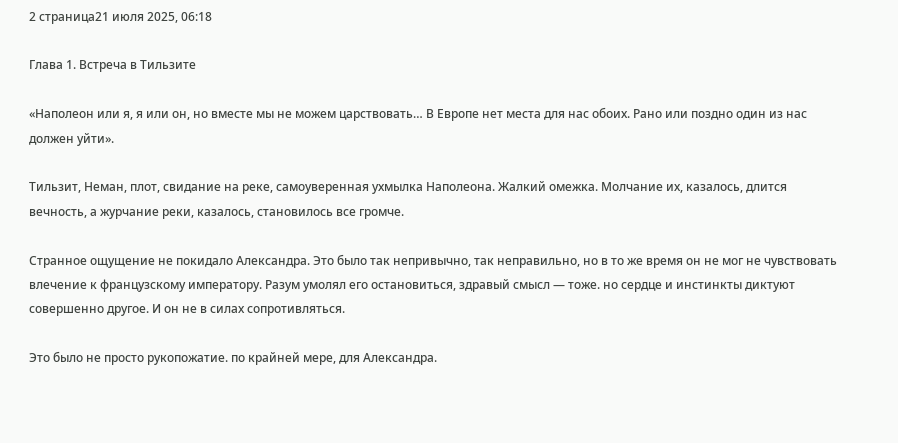2 страница21 июля 2025, 06:18

Глава 1. Встреча в Тильзите

«Наполеон или я, я или он, но вместе мы не можем царствовать… В Европе нет места для нас обоих. Рано или поздно один из нас должен уйти».

Тильзит, Неман, плот, свидание на реке, самоуверенная ухмылка Наполеона. Жалкий омежка. Молчание их, казалось, длится вечность, а журчание реки, казалось, становилось все громче.

Странное ощущение не покидало Александра. Это было так непривычно, так неправильно, но в то же время он не мог не чувствовать влечение к французскому императору. Разум умолял его остановиться, здравый смысл — тоже. но сердце и инстинкты диктуют совершенно другое. И он не в силах сопротивляться.

Это было не просто рукопожатие. по крайней мере, для Александра.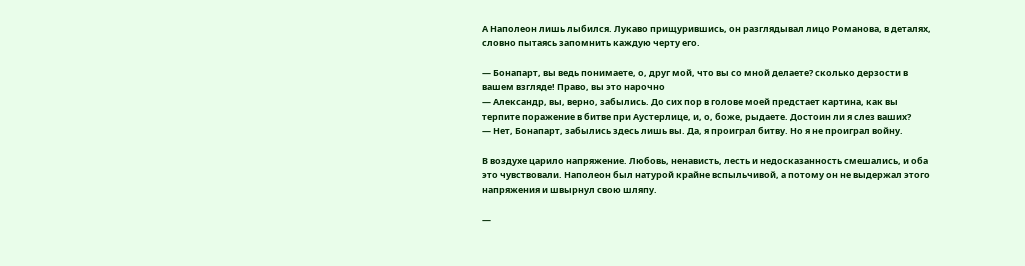А Наполеон лишь лыбился. Лукаво прищурившись, он разглядывал лицо Романова, в деталях, словно пытаясь запомнить каждую черту его.

— Бонапарт, вы ведь понимаете, о, друг мой, что вы со мной делаете? сколько дерзости в вашем взгляде! Право, вы это нарочно
— Александр, вы, верно, забылись. До сих пор в голове моей предстает картина, как вы терпите поражение в битве при Аустерлице, и, о, боже, рыдаете. Достоин ли я слез ваших?
— Нет, Бонапарт, забылись здесь лишь вы. Да, я проиграл битву. Но я не проиграл войну.

В воздухе царило напряжение. Любовь, ненависть, лесть и недосказанность смешались, и оба это чувствовали. Наполеон был натурой крайне вспыльчивой, а потому он не выдержал этого напряжения и швырнул свою шляпу.

—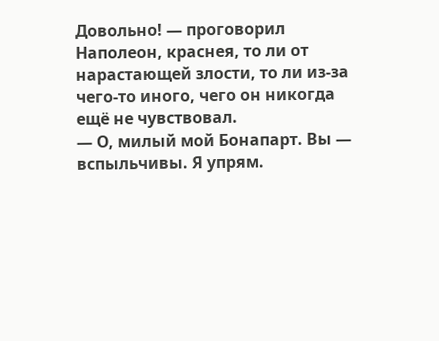Довольно! — проговорил Наполеон, краснея, то ли от нарастающей злости, то ли из-за чего-то иного, чего он никогда ещё не чувствовал.
— О, милый мой Бонапарт. Вы — вспыльчивы. Я упрям.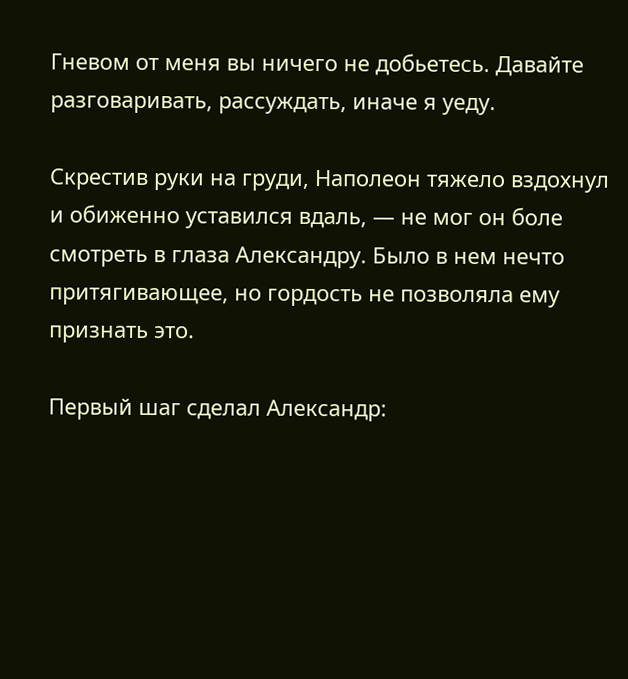Гневом от меня вы ничего не добьетесь. Давайте разговаривать, рассуждать, иначе я уеду.

Скрестив руки на груди, Наполеон тяжело вздохнул и обиженно уставился вдаль, — не мог он боле смотреть в глаза Александру. Было в нем нечто притягивающее, но гордость не позволяла ему признать это.

Первый шаг сделал Александр: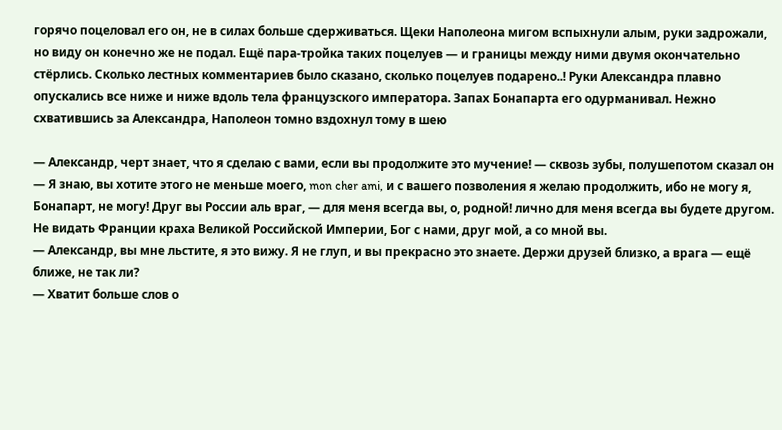горячо поцеловал его он, не в силах больше сдерживаться. Щеки Наполеона мигом вспыхнули алым, руки задрожали, но виду он конечно же не подал. Ещё пара-тройка таких поцелуев — и границы между ними двумя окончательно стёрлись. Сколько лестных комментариев было сказано, сколько поцелуев подарено..! Руки Александра плавно опускались все ниже и ниже вдоль тела французского императора. Запах Бонапарта его одурманивал. Нежно схватившись за Александра, Наполеон томно вздохнул тому в шею

— Александр, черт знает, что я сделаю с вами, если вы продолжите это мучение! — сквозь зубы, полушепотом сказал он
— Я знаю, вы хотите этого не меньше моего, mon cher ami, и с вашего позволения я желаю продолжить, ибо не могу я, Бонапарт, не могу! Друг вы России аль враг, — для меня всегда вы, о, родной! лично для меня всегда вы будете другом. Не видать Франции краха Великой Российской Империи, Бог с нами, друг мой, а со мной вы.
— Александр, вы мне льстите, я это вижу. Я не глуп, и вы прекрасно это знаете. Держи друзей близко, а врага — ещё ближе, не так ли?
— Хватит больше слов о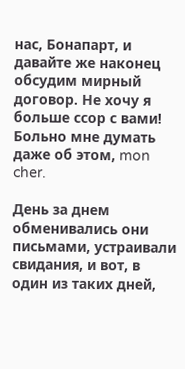нас, Бонапарт, и давайте же наконец обсудим мирный договор. Не хочу я больше ссор с вами! Больно мне думать даже об этом, mon cher.

День за днем обменивались они письмами, устраивали свидания, и вот, в один из таких дней,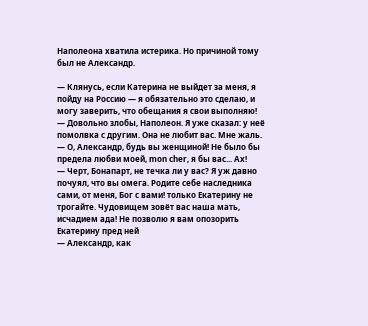Наполеона хватила истерика. Но причиной тому был не Александр.

— Клянусь, если Катерина не выйдет за меня, я пойду на Россию — я обязательно это сделаю, и могу заверить, что обещания я свои выполняю!
— Довольно злобы, Наполеон. Я уже сказал: у неё помолвка с другим. Она не любит вас. Мне жаль.
— О, Александр, будь вы женщиной! Не было бы предела любви моей, mon cher, я бы вас... Ах!
— Черт, Бонапарт, не течка ли у вас? Я уж давно почуял, что вы омега. Родите себе наследника сами, от меня, Бог с вами! только Екатерину не трогайте. Чудовищем зовёт вас наша мать, исчадием ада! Не позволю я вам опозорить Екатерину пред ней
— Александр, как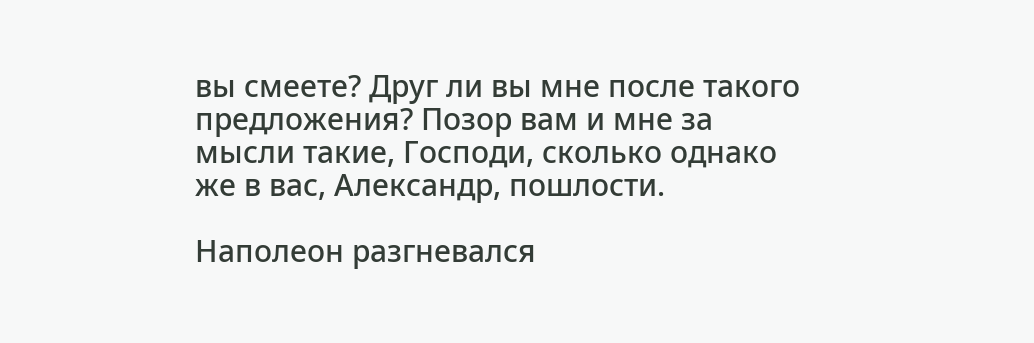вы смеете? Друг ли вы мне после такого предложения? Позор вам и мне за мысли такие, Господи, сколько однако же в вас, Александр, пошлости.

Наполеон разгневался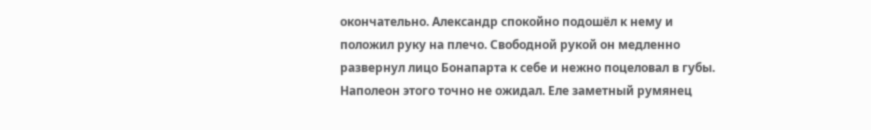окончательно. Александр спокойно подошёл к нему и положил руку на плечо. Свободной рукой он медленно развернул лицо Бонапарта к себе и нежно поцеловал в губы. Наполеон этого точно не ожидал. Еле заметный румянец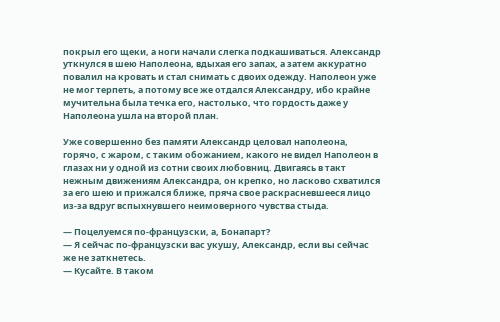покрыл его щеки, а ноги начали слегка подкашиваться. Александр уткнулся в шею Наполеона, вдыхая его запах, а затем аккуратно повалил на кровать и стал снимать с двоих одежду. Наполеон уже не мог терпеть, а потому все же отдался Александру, ибо крайне мучительна была течка его, настолько, что гордость даже у Наполеона ушла на второй план.

Уже совершенно без памяти Александр целовал наполеона, горячо, с жаром, с таким обожанием, какого не видел Наполеон в глазах ни у одной из сотни своих любовниц. Двигаясь в такт нежным движениям Александра, он крепко, но ласково схватился за его шею и прижался ближе, пряча свое раскрасневшееся лицо из-за вдруг вспыхнувшего неимоверного чувства стыда.

— Поцелуемся по-французски, а, Бонапарт?
— Я сейчас по-французски вас укушу, Александр, если вы сейчас же не заткнетесь.
— Кусайте. В таком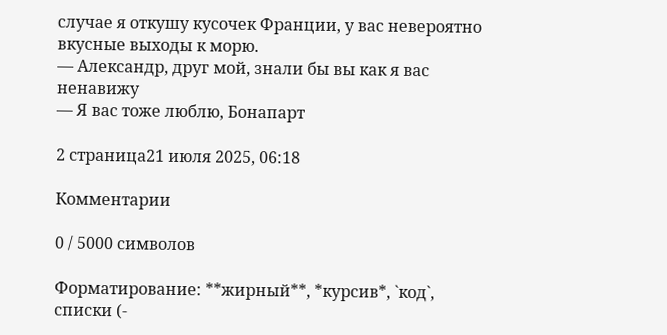случае я откушу кусочек Франции, у вас невероятно вкусные выходы к морю.
— Александр, друг мой, знали бы вы как я вас ненавижу
— Я вас тоже люблю, Бонапарт

2 страница21 июля 2025, 06:18

Комментарии

0 / 5000 символов

Форматирование: **жирный**, *курсив*, `код`, списки (-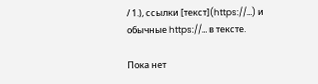/ 1.), ссылки [текст](https://…) и обычные https://… в тексте.

Пока нет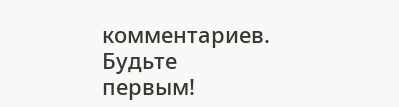комментариев. Будьте первым!